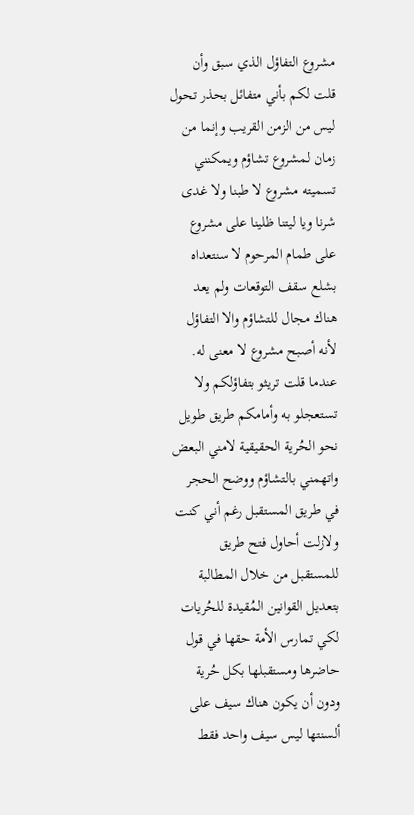مشروع التفاؤل الذي سبق وأن قلت لكم بأني متفائل بحذر تحول ليس من الزمن القريب وإنما من زمان لمشروع تشاؤم ويمكنني تسميته مشروع لا طبنا ولا غدى شرنا ويا ليتنا ظلينا على مشروع على طمام المرحوم لا سنتعداه بشلع سقف التوقعات ولم يعد هناك مجال للتشاؤم والا التفاؤل لأنه أصبح مشروع لا معنى له.
عندما قلت تريثو بتفاؤلكم ولا تستعجلو به وأمامكم طريق طويل نحو الحُرية الحقيقية لامني البعض واتهمني بالتشاؤم ووضح الحجر في طريق المستقبل رغم أني كنت ولازلت أحاول فتح طريق للمستقبل من خلال المطالبة بتعديل القوانين المُقيدة للحُريات لكي تمارس الأمة حقها في قول حاضرها ومستقبلها بكل حُرية ودون أن يكون هناك سيف على ألسنتها ليس سيف واحد فقط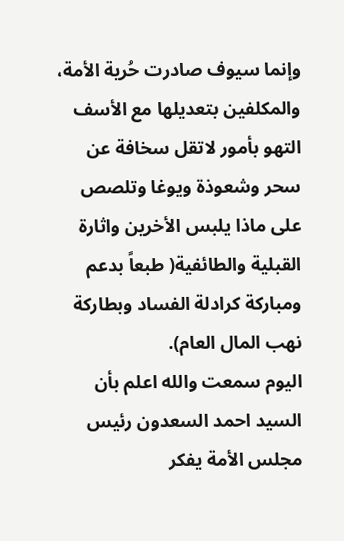وإنما سيوف صادرت حُرية الأمة، والمكلفين بتعديلها مع الأسف التهو بأمور لاتقل سخافة عن سحر وشعوذة ويوغا وتلصص على ماذا يلبس الأخرين واثارة القبلية والطائفية( طبعاً بدعم ومباركة كرادلة الفساد وبطاركة نهب المال العام).
اليوم سمعت والله اعلم بأن السيد احمد السعدون رئيس مجلس الأمة يفكر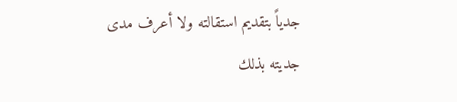جدياً بتقديم استقالته ولا أعرف مدى جديته بذلك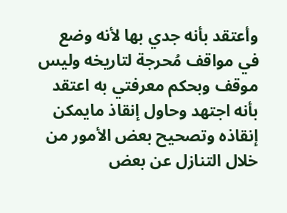وأعتقد بأنه جدي بها لأنه وضع في مواقف مُحرجة لتاريخه وليس موقف وبحكم معرفتي به اعتقد بأنه اجتهد وحاول إنقاذ مايمكن إنقاذه وتصحيح بعض الأمور من خلال التنازل عن بعض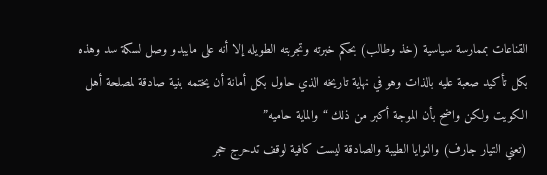القناعات بممارسة سياسية (خذ وطالب) بحكم خبرته وتجربته الطويله إلا أنه على مايبدو وصل لسكة سد وهذه بكل تأكيد صعبة عليه بالذات وهو في نهاية تاريخه الذي حاول بكل أمانة أن يختمه بنية صادقة لمصلحة أهل الكويت ولكن واضح بأن الموجة أكبر من ذلك “والماية حاميه”
(تعني التيار جارف) والنوايا الطيبة والصادقة ليست كافية لوقف تدحرج حجر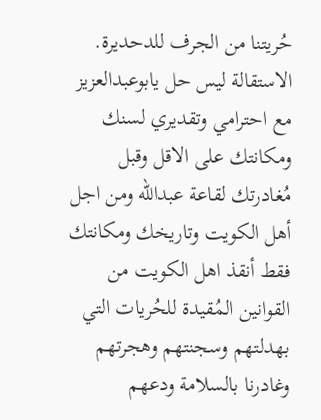حُريتنا من الجرف للدحديرة.
الاستقالة ليس حل يابوعبدالعزيز مع احترامي وتقديري لسنك ومكانتك على الاقل وقبل مُغادرتك لقاعة عبدالله ومن اجل أهل الكويت وتاريخك ومكانتك فقط أنقذ اهل الكويت من القوانين المُقيدة للحُريات التي بهدلتهم وسجنتهم وهجرتهم وغادرنا بالسلامة ودعهم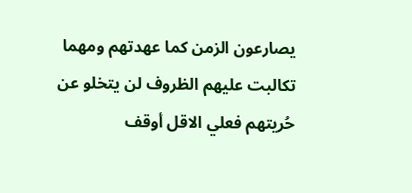يصارعون الزمن كما عهدتهم ومهما تكالبت عليهم الظروف لن يتخلو عن حُريتهم فعلي الاقل أوقف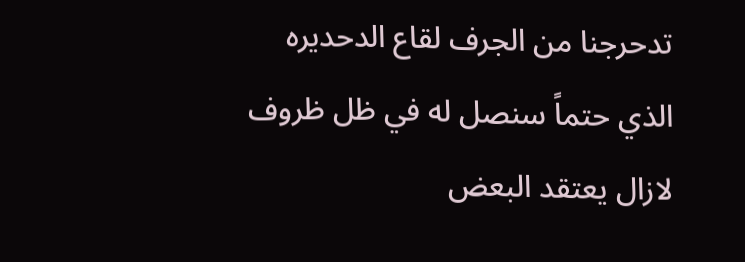تدحرجنا من الجرف لقاع الدحديره الذي حتماً سنصل له في ظل ظروف لازال يعتقد البعض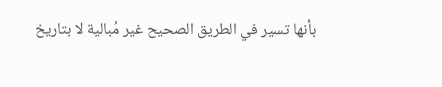بأنها تسير في الطريق الصحيح غير مُبالية لا بتاريخ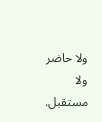ولا حاضر ولا مستقبل.